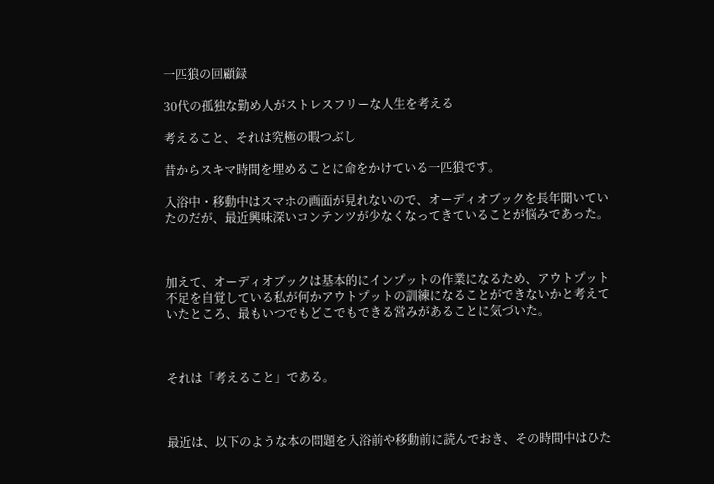一匹狼の回顧録

30代の孤独な勤め人がストレスフリーな人生を考える

考えること、それは究極の暇つぶし

昔からスキマ時間を埋めることに命をかけている一匹狼です。

入浴中・移動中はスマホの画面が見れないので、オーディオブックを長年聞いていたのだが、最近興味深いコンテンツが少なくなってきていることが悩みであった。



加えて、オーディオブックは基本的にインプットの作業になるため、アウトプット不足を自覚している私が何かアウトプットの訓練になることができないかと考えていたところ、最もいつでもどこでもできる営みがあることに気づいた。



それは「考えること」である。



最近は、以下のような本の問題を入浴前や移動前に読んでおき、その時間中はひた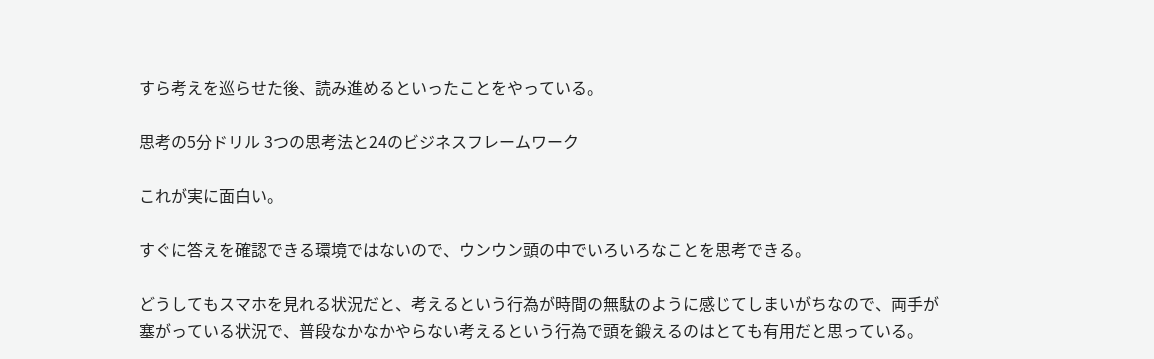すら考えを巡らせた後、読み進めるといったことをやっている。

思考の5分ドリル 3つの思考法と24のビジネスフレームワーク

これが実に面白い。

すぐに答えを確認できる環境ではないので、ウンウン頭の中でいろいろなことを思考できる。

どうしてもスマホを見れる状況だと、考えるという行為が時間の無駄のように感じてしまいがちなので、両手が塞がっている状況で、普段なかなかやらない考えるという行為で頭を鍛えるのはとても有用だと思っている。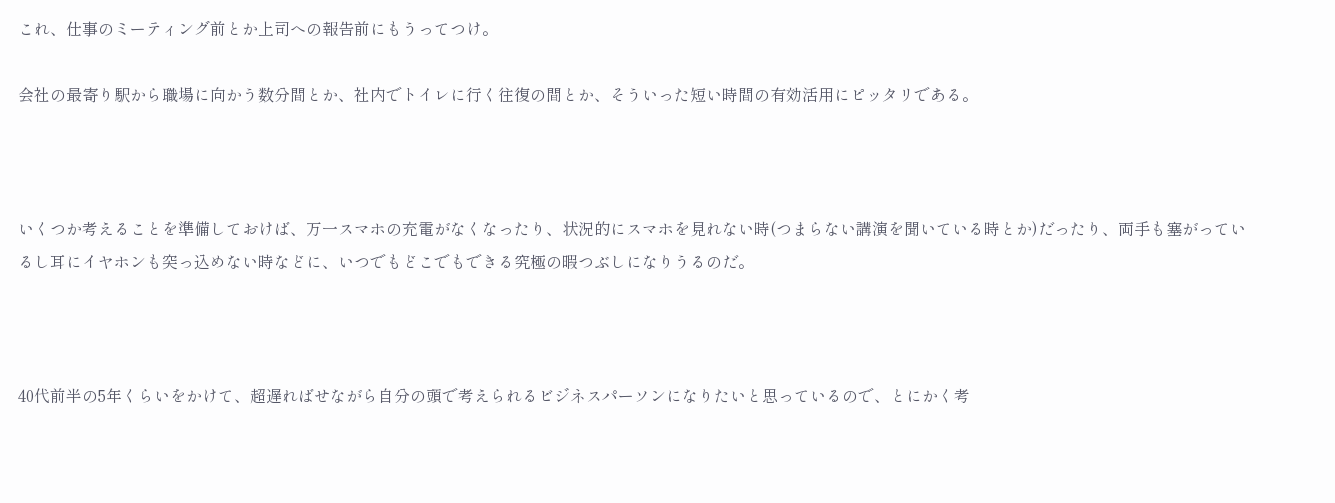これ、仕事のミーティング前とか上司への報告前にもうってつけ。

会社の最寄り駅から職場に向かう数分間とか、社内でトイレに行く往復の間とか、そういった短い時間の有効活用にピッタリである。



いくつか考えることを準備しておけば、万一スマホの充電がなくなったり、状況的にスマホを見れない時(つまらない講演を聞いている時とか)だったり、両手も塞がっているし耳にイヤホンも突っ込めない時などに、いつでもどこでもできる究極の暇つぶしになりうるのだ。



40代前半の5年くらいをかけて、超遅ればせながら自分の頭で考えられるビジネスパーソンになりたいと思っているので、とにかく考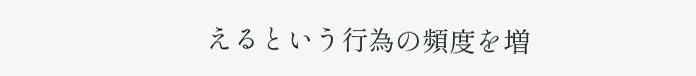えるという行為の頻度を増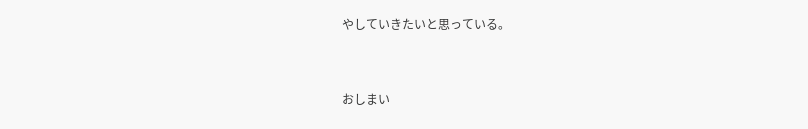やしていきたいと思っている。



おしまい